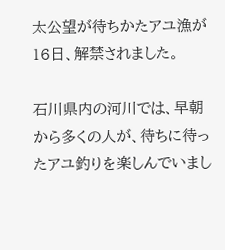太公望が待ちかたアユ漁が16日、解禁されました。

石川県内の河川では、早朝から多くの人が、待ちに待ったアユ釣りを楽しんでいまし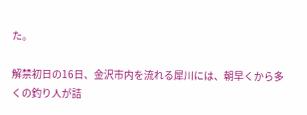た。

解禁初日の16日、金沢市内を流れる犀川には、朝早くから多くの釣り人が詰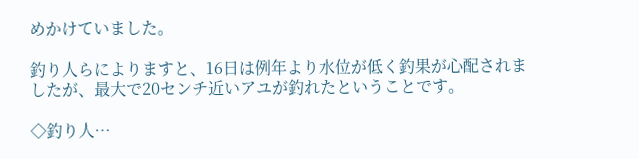めかけていました。

釣り人らによりますと、16日は例年より水位が低く釣果が心配されましたが、最大で20センチ近いアユが釣れたということです。

◇釣り人…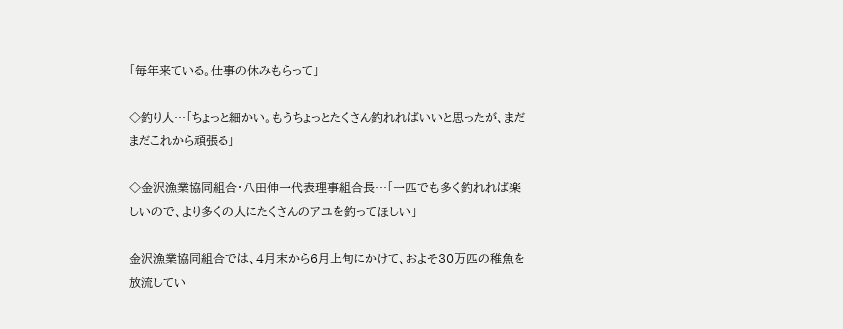「毎年来ている。仕事の休みもらって」

◇釣り人…「ちょっと細かい。もうちょっとたくさん釣れればいいと思ったが、まだまだこれから頑張る」

◇金沢漁業協同組合・八田伸一代表理事組合長…「一匹でも多く釣れれば楽しいので、より多くの人にたくさんのアユを釣ってほしい」

金沢漁業協同組合では、4月末から6月上旬にかけて、およそ30万匹の稚魚を放流してい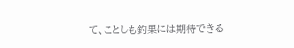て、ことしも釣果には期待できる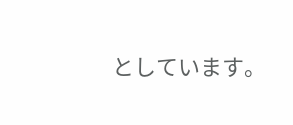としています。